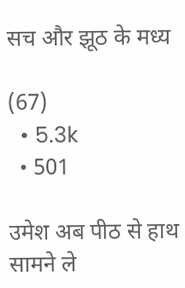सच और झूठ के मध्य

(67)
  • 5.3k
  • 501

उमेश अब पीठ से हाथ सामने ले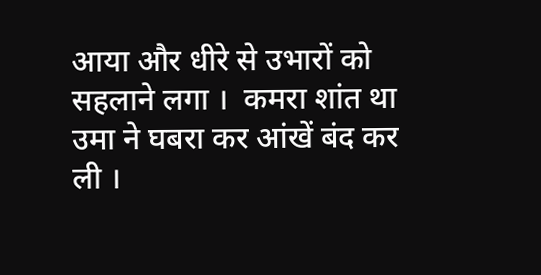आया और धीरे से उभारों को सहलाने लगा ।  कमरा शांत था उमा ने घबरा कर आंखें बंद कर ली ।